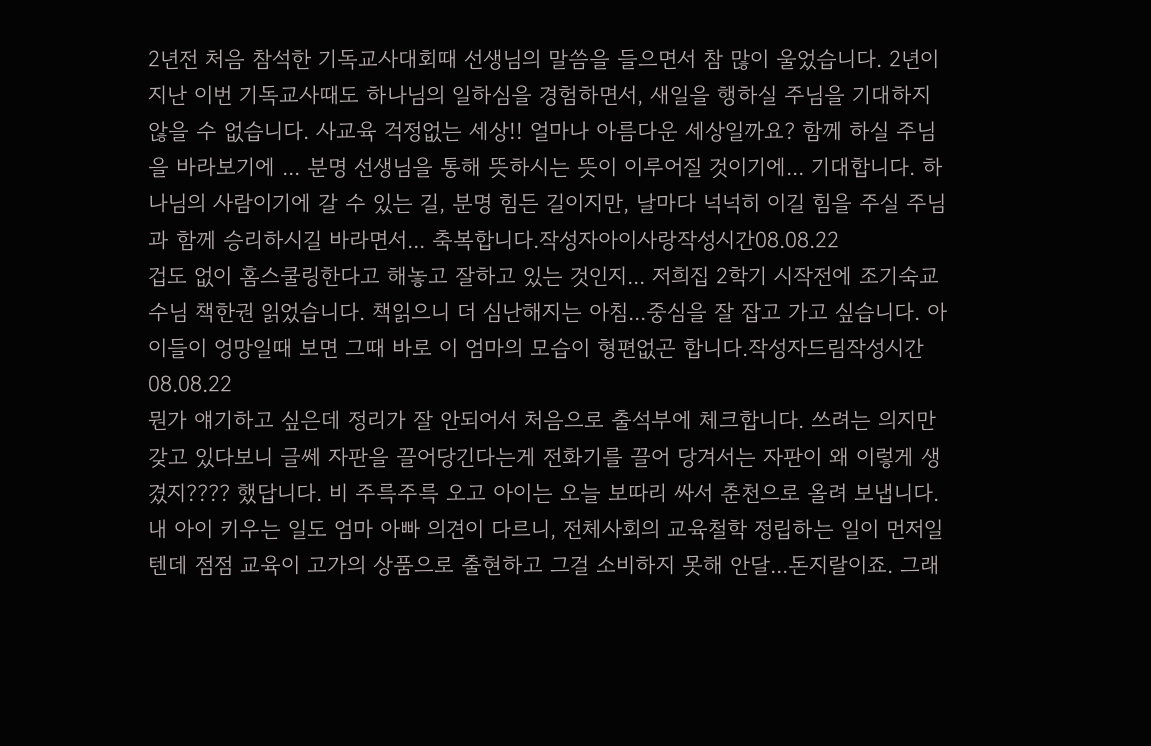2년전 처음 참석한 기독교사대회때 선생님의 말씀을 들으면서 참 많이 울었습니다. 2년이 지난 이번 기독교사때도 하나님의 일하심을 경험하면서, 새일을 행하실 주님을 기대하지 않을 수 없습니다. 사교육 걱정없는 세상!! 얼마나 아름다운 세상일까요? 함께 하실 주님을 바라보기에 ... 분명 선생님을 통해 뜻하시는 뜻이 이루어질 것이기에... 기대합니다. 하나님의 사람이기에 갈 수 있는 길, 분명 힘든 길이지만, 날마다 넉넉히 이길 힘을 주실 주님과 함께 승리하시길 바라면서... 축복합니다.작성자아이사랑작성시간08.08.22
겁도 없이 홈스쿨링한다고 해놓고 잘하고 있는 것인지... 저희집 2학기 시작전에 조기숙교수님 책한권 읽었습니다. 책읽으니 더 심난해지는 아침...중심을 잘 잡고 가고 싶습니다. 아이들이 엉망일때 보면 그때 바로 이 엄마의 모습이 형편없곤 합니다.작성자드림작성시간08.08.22
뭔가 얘기하고 싶은데 정리가 잘 안되어서 처음으로 출석부에 체크합니다. 쓰려는 의지만 갖고 있다보니 글쎄 자판을 끌어당긴다는게 전화기를 끌어 당겨서는 자판이 왜 이렇게 생겼지???? 했답니다. 비 주륵주륵 오고 아이는 오늘 보따리 싸서 춘천으로 올려 보냅니다. 내 아이 키우는 일도 엄마 아빠 의견이 다르니, 전체사회의 교육철학 정립하는 일이 먼저일텐데 점점 교육이 고가의 상품으로 출현하고 그걸 소비하지 못해 안달...돈지랄이죠. 그래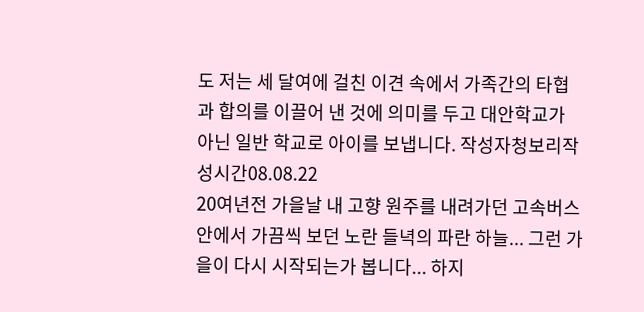도 저는 세 달여에 걸친 이견 속에서 가족간의 타협과 합의를 이끌어 낸 것에 의미를 두고 대안학교가 아닌 일반 학교로 아이를 보냅니다. 작성자청보리작성시간08.08.22
20여년전 가을날 내 고향 원주를 내려가던 고속버스안에서 가끔씩 보던 노란 들녁의 파란 하늘... 그런 가을이 다시 시작되는가 봅니다... 하지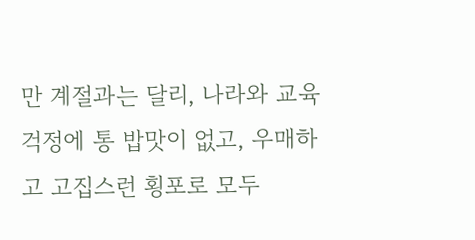만 계절과는 달리, 나라와 교육 걱정에 통 밥맛이 없고, 우매하고 고집스런 횡포로 모두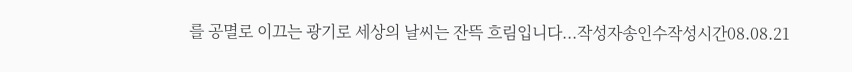를 공멸로 이끄는 광기로 세상의 날씨는 잔뜩 흐림입니다...작성자송인수작성시간08.08.21